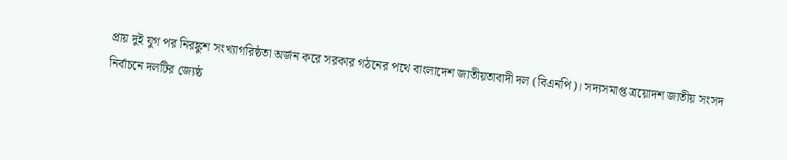প্রায় দুই যুগ পর নিরঙ্কুশ সংখ্যাগরিষ্ঠতা অর্জন করে সরকার গঠনের পথে বাংলাদেশ জাতীয়তাবাদী দল (বিএনপি)। সদ্যসমাপ্ত ত্রয়োদশ জাতীয় সংসদ নির্বাচনে দলটির জ্যেষ্ঠ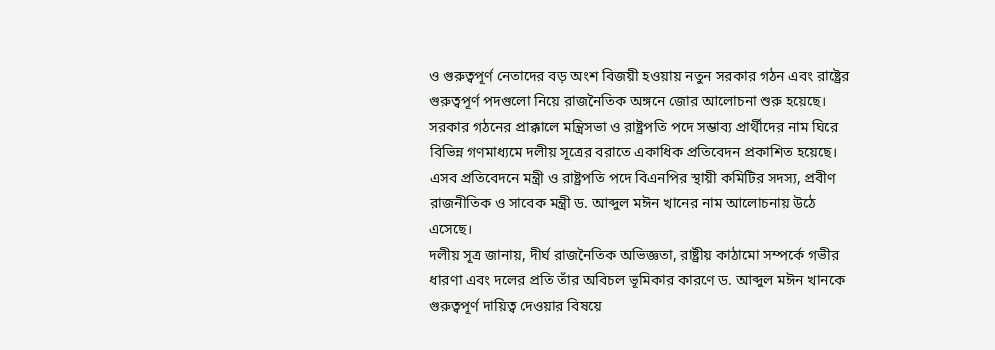ও গুরুত্বপূর্ণ নেতাদের বড় অংশ বিজয়ী হওয়ায় নতুন সরকার গঠন এবং রাষ্ট্রের গুরুত্বপূর্ণ পদগুলো নিয়ে রাজনৈতিক অঙ্গনে জোর আলোচনা শুরু হয়েছে।
সরকার গঠনের প্রাক্কালে মন্ত্রিসভা ও রাষ্ট্রপতি পদে সম্ভাব্য প্রার্থীদের নাম ঘিরে বিভিন্ন গণমাধ্যমে দলীয় সূত্রের বরাতে একাধিক প্রতিবেদন প্রকাশিত হয়েছে। এসব প্রতিবেদনে মন্ত্রী ও রাষ্ট্রপতি পদে বিএনপির স্থায়ী কমিটির সদস্য, প্রবীণ রাজনীতিক ও সাবেক মন্ত্রী ড. আব্দুল মঈন খানের নাম আলোচনায় উঠে এসেছে।
দলীয় সূত্র জানায়, দীর্ঘ রাজনৈতিক অভিজ্ঞতা, রাষ্ট্রীয় কাঠামো সম্পর্কে গভীর ধারণা এবং দলের প্রতি তাঁর অবিচল ভূমিকার কারণে ড. আব্দুল মঈন খানকে গুরুত্বপূর্ণ দায়িত্ব দেওয়ার বিষয়ে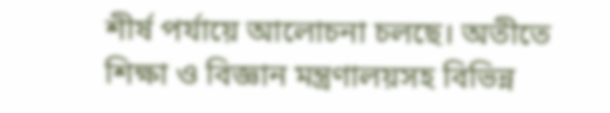শীর্ষ পর্যায়ে আলোচনা চলছে। অতীতে শিক্ষা ও বিজ্ঞান মন্ত্রণালয়সহ বিভিন্ন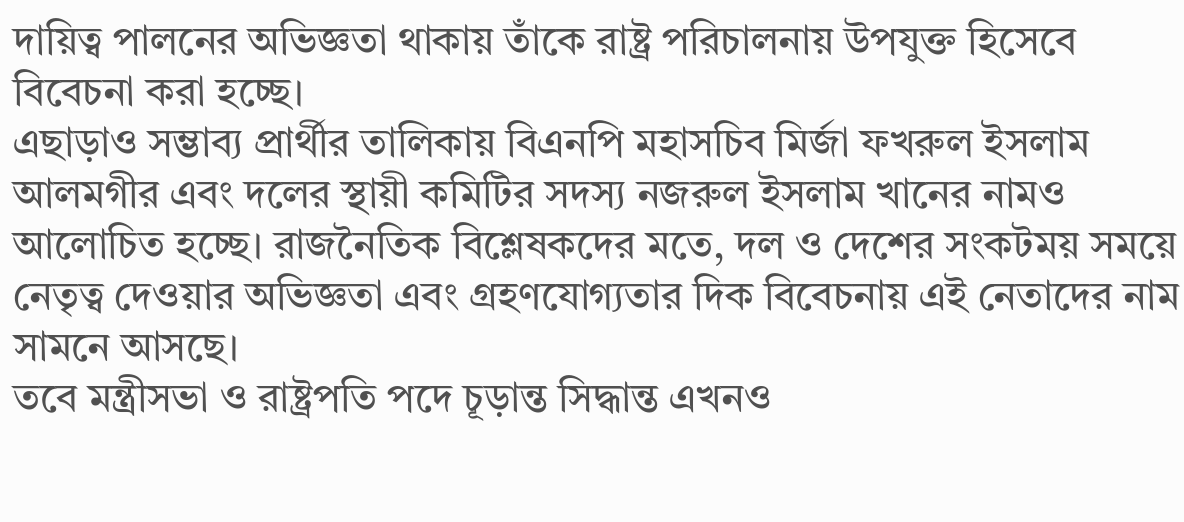দায়িত্ব পালনের অভিজ্ঞতা থাকায় তাঁকে রাষ্ট্র পরিচালনায় উপযুক্ত হিসেবে বিবেচনা করা হচ্ছে।
এছাড়াও সম্ভাব্য প্রার্থীর তালিকায় বিএনপি মহাসচিব মির্জা ফখরুল ইসলাম আলমগীর এবং দলের স্থায়ী কমিটির সদস্য নজরুল ইসলাম খানের নামও আলোচিত হচ্ছে। রাজনৈতিক বিশ্লেষকদের মতে, দল ও দেশের সংকটময় সময়ে নেতৃত্ব দেওয়ার অভিজ্ঞতা এবং গ্রহণযোগ্যতার দিক বিবেচনায় এই নেতাদের নাম সামনে আসছে।
তবে মন্ত্রীসভা ও রাষ্ট্রপতি পদে চূড়ান্ত সিদ্ধান্ত এখনও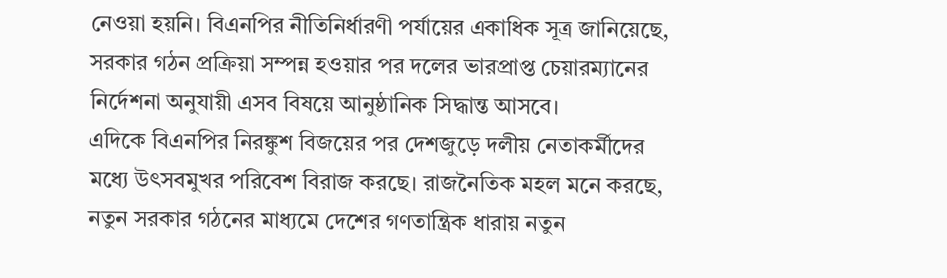নেওয়া হয়নি। বিএনপির নীতিনির্ধারণী পর্যায়ের একাধিক সূত্র জানিয়েছে, সরকার গঠন প্রক্রিয়া সম্পন্ন হওয়ার পর দলের ভারপ্রাপ্ত চেয়ারম্যানের নির্দেশনা অনুযায়ী এসব বিষয়ে আনুষ্ঠানিক সিদ্ধান্ত আসবে।
এদিকে বিএনপির নিরঙ্কুশ বিজয়ের পর দেশজুড়ে দলীয় নেতাকর্মীদের মধ্যে উৎসবমুখর পরিবেশ বিরাজ করছে। রাজনৈতিক মহল মনে করছে, নতুন সরকার গঠনের মাধ্যমে দেশের গণতান্ত্রিক ধারায় নতুন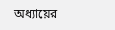অধ্যায়ের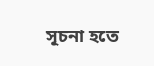সূচনা হতে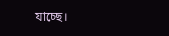যাচ্ছে।